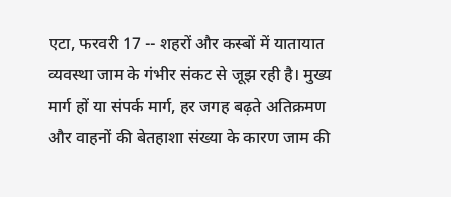एटा, फरवरी 17 -- शहरों और कस्बों में यातायात व्यवस्था जाम के गंभीर संकट से जूझ रही है। मुख्य मार्ग हों या संपर्क मार्ग, हर जगह बढ़ते अतिक्रमण और वाहनों की बेतहाशा संख्या के कारण जाम की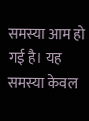समस्या आम हो गई है। यह समस्या केवल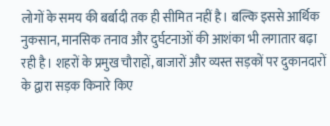लोगों के समय की बर्बादी तक ही सीमित नहीं है। बल्कि इससे आर्थिक नुकसान, मानसिक तनाव और दुर्घटनाओं की आशंका भी लगातार बढ़ा रही है। शहरों के प्रमुख चौराहों, बाजारों और व्यस्त सड़कों पर दुकानदारों के द्वारा सड़क किनारे किए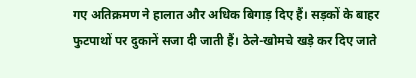गए अतिक्रमण ने हालात और अधिक बिगाड़ दिए हैं। सड़कों के बाहर फुटपाथों पर दुकानें सजा दी जाती हैं। ठेले-खोमचे खड़े कर दिए जाते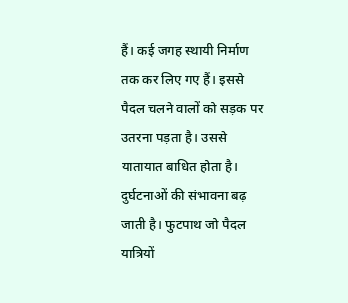हैं। कई जगह स्थायी निर्माण तक कर लिए गए हैं। इससे पैदल चलने वालों को सड़क पर उतरना पड़ता है। उससे यातायात बाधित होता है। दुर्घटनाओं की संभावना बढ़ जाती है। फुटपाथ जो पैदल यात्रियों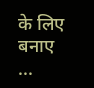के लिए बनाए ...